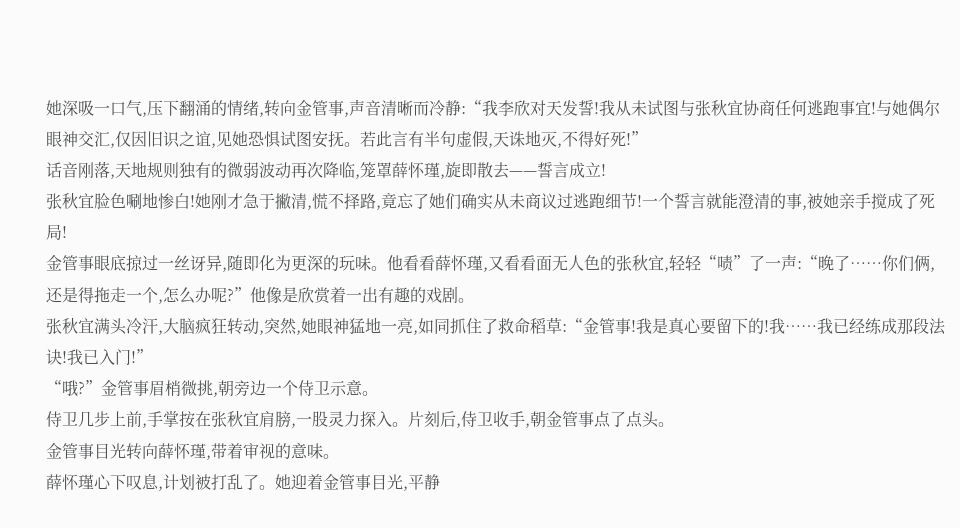她深吸一口气,压下翻涌的情绪,转向金管事,声音清晰而冷静:“我李欣对天发誓!我从未试图与张秋宜协商任何逃跑事宜!与她偶尔眼神交汇,仅因旧识之谊,见她恐惧试图安抚。若此言有半句虚假,天诛地灭,不得好死!”
话音刚落,天地规则独有的微弱波动再次降临,笼罩薛怀瑾,旋即散去——誓言成立!
张秋宜脸色唰地惨白!她刚才急于撇清,慌不择路,竟忘了她们确实从未商议过逃跑细节!一个誓言就能澄清的事,被她亲手搅成了死局!
金管事眼底掠过一丝讶异,随即化为更深的玩味。他看看薛怀瑾,又看看面无人色的张秋宜,轻轻“啧”了一声:“晚了……你们俩,还是得拖走一个,怎么办呢?”他像是欣赏着一出有趣的戏剧。
张秋宜满头冷汗,大脑疯狂转动,突然,她眼神猛地一亮,如同抓住了救命稻草:“金管事!我是真心要留下的!我……我已经练成那段法诀!我已入门!”
“哦?”金管事眉梢微挑,朝旁边一个侍卫示意。
侍卫几步上前,手掌按在张秋宜肩膀,一股灵力探入。片刻后,侍卫收手,朝金管事点了点头。
金管事目光转向薛怀瑾,带着审视的意味。
薛怀瑾心下叹息,计划被打乱了。她迎着金管事目光,平静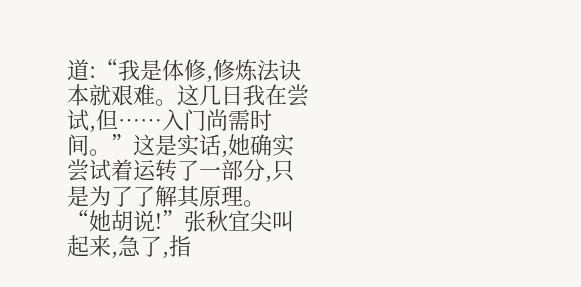道:“我是体修,修炼法诀本就艰难。这几日我在尝试,但……入门尚需时间。”这是实话,她确实尝试着运转了一部分,只是为了了解其原理。
“她胡说!”张秋宜尖叫起来,急了,指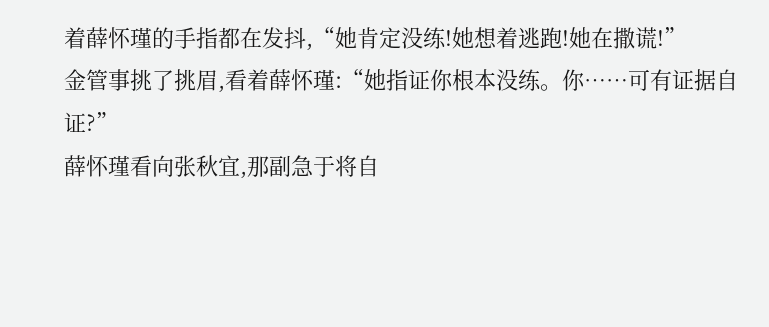着薛怀瑾的手指都在发抖,“她肯定没练!她想着逃跑!她在撒谎!”
金管事挑了挑眉,看着薛怀瑾:“她指证你根本没练。你……可有证据自证?”
薛怀瑾看向张秋宜,那副急于将自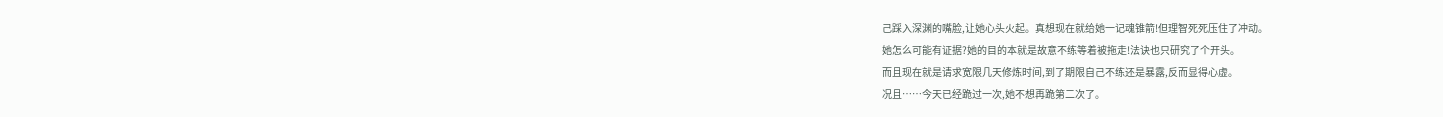己踩入深渊的嘴脸,让她心头火起。真想现在就给她一记魂锥箭!但理智死死压住了冲动。
她怎么可能有证据?她的目的本就是故意不练等着被拖走!法诀也只研究了个开头。
而且现在就是请求宽限几天修炼时间,到了期限自己不练还是暴露,反而显得心虚。
况且……今天已经跪过一次,她不想再跪第二次了。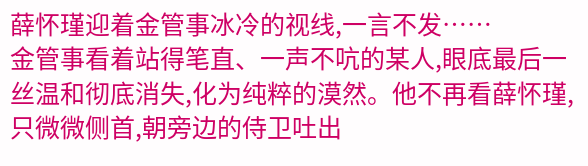薛怀瑾迎着金管事冰冷的视线,一言不发……
金管事看着站得笔直、一声不吭的某人,眼底最后一丝温和彻底消失,化为纯粹的漠然。他不再看薛怀瑾,只微微侧首,朝旁边的侍卫吐出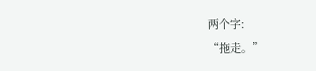两个字:
“拖走。”